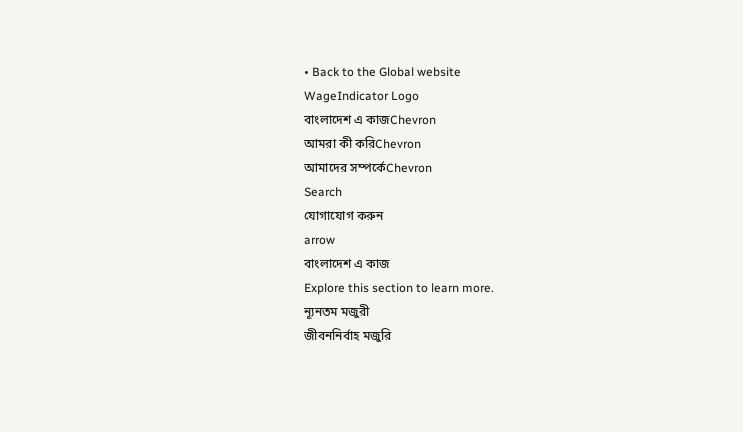• Back to the Global website
WageIndicator Logo
বাংলাদেশ এ কাজChevron
আমরা কী করিChevron
আমাদের সম্পর্কেChevron
Search
যোগাযোগ করুন
arrow
বাংলাদেশ এ কাজ
Explore this section to learn more.
ন্যূনতম মজুরী
জীবননির্বাহ মজুরি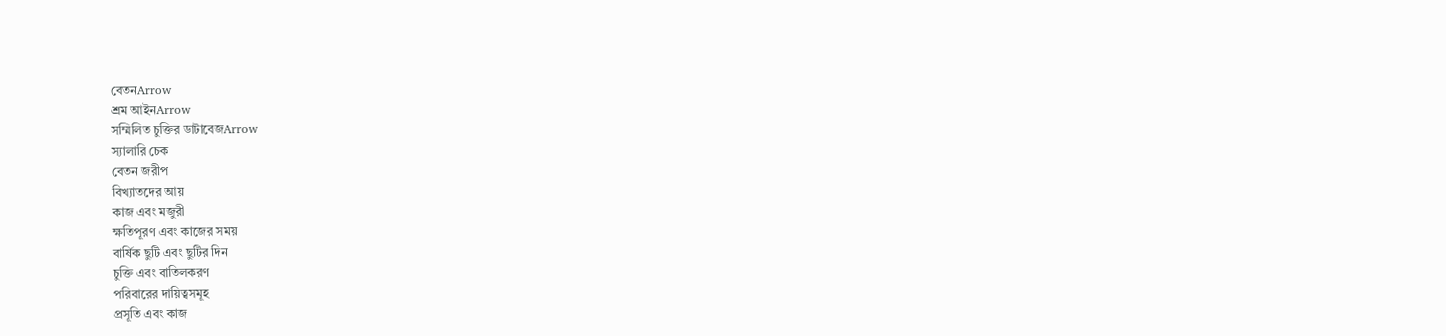বেতনArrow
শ্রম আইনArrow
সম্মিলিত চুক্তির ডাটাবেজArrow
স্যালারি চেক
বেতন জরীপ
বিখ্যাতদের আয়
কাজ এবং মজুরী
ক্ষতিপূরণ এবং কাজের সময়
বার্ষিক ছুটি এবং ছুটির দিন
চুক্তি এবং বাতিলকরণ
পরিবারের দায়িত্বসমূহ
প্রসূতি এবং কাজ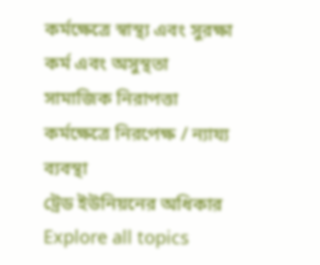কর্মক্ষেত্রে স্বাস্থ্য এবং সুরক্ষা
কর্ম এবং অসুস্থতা
সামাজিক নিরাপত্তা
কর্মক্ষেত্রে নিরপেক্ষ / ন্যায্য ব্যবস্থা
ট্রেড ইউনিয়নের অধিকার
Explore all topics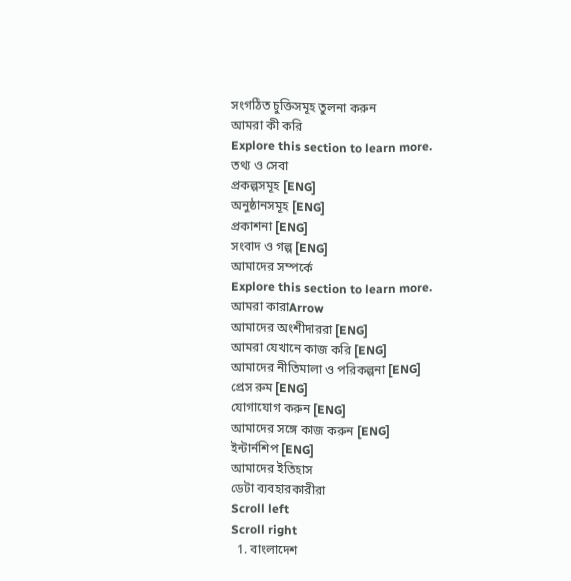সংগঠিত চুক্তিসমূহ তুলনা করুন
আমরা কী করি
Explore this section to learn more.
তথ্য ও সেবা
প্রকল্পসমূহ [ENG]
অনুষ্ঠানসমূহ [ENG]
প্রকাশনা [ENG]
সংবাদ ও গল্প [ENG]
আমাদের সম্পর্কে
Explore this section to learn more.
আমরা কারাArrow
আমাদের অংশীদাররা [ENG]
আমরা যেখানে কাজ করি [ENG]
আমাদের নীতিমালা ও পরিকল্পনা [ENG]
প্রেস রুম [ENG]
যোগাযোগ করুন [ENG]
আমাদের সঙ্গে কাজ করুন [ENG]
ইন্টার্নশিপ [ENG]
আমাদের ইতিহাস
ডেটা ব্যবহারকারীরা
Scroll left
Scroll right
  1. বাংলাদেশ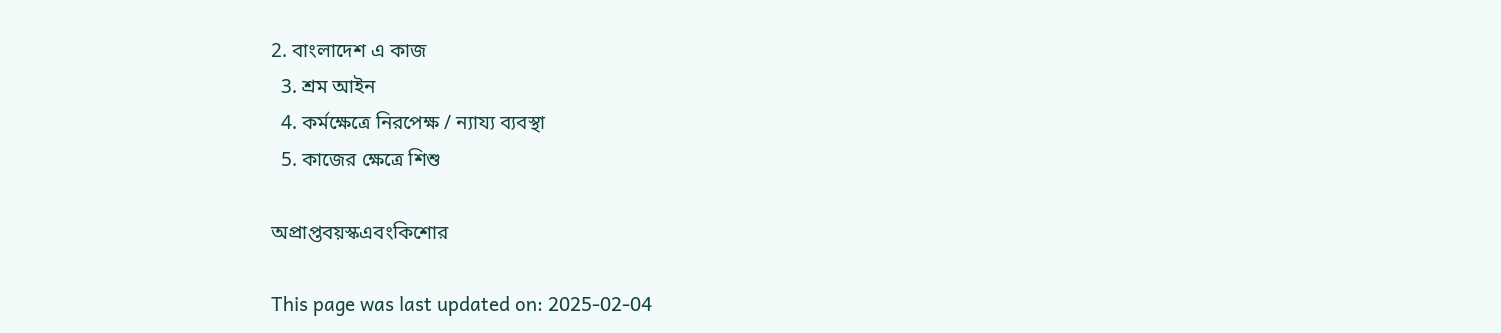2. বাংলাদেশ এ কাজ
  3. শ্রম আইন
  4. কর্মক্ষেত্রে নিরপেক্ষ / ন্যায্য ব্যবস্থা
  5. কাজের ক্ষেত্রে শিশু

অপ্রাপ্তবয়স্কএবংকিশোর

This page was last updated on: 2025-02-04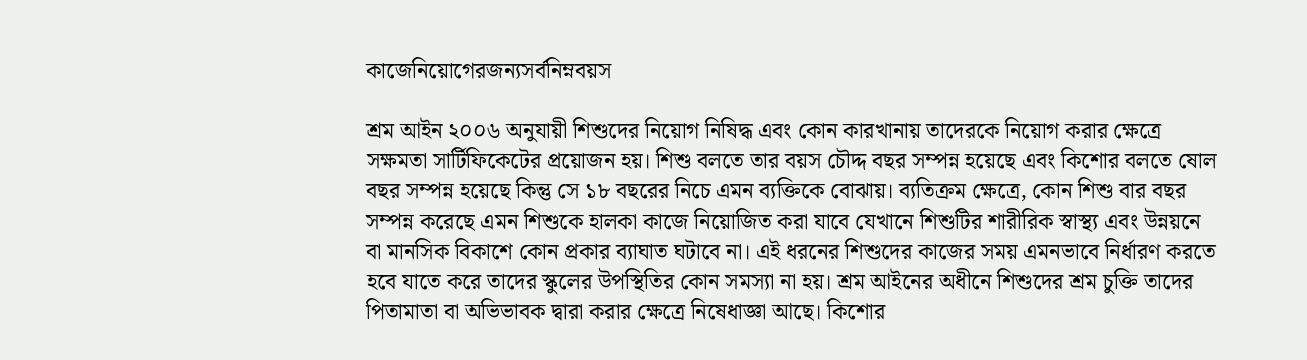কাজেনিয়োগেরজন্যসর্বনিম্নবয়স

শ্রম আইন ২০০৬ অনুযায়ী শিশুদের নিয়োগ নিষিদ্ধ এবং কোন কারখানায় তাদেরকে নিয়োগ করার ক্ষেত্রে সক্ষমতা সার্টিফিকেটের প্রয়োজন হয়। শিশু বলতে তার বয়স চৌদ্দ বছর সম্পন্ন হয়েছে এবং কিশোর বলতে ষোল বছর সম্পন্ন হয়েছে কিন্তু সে ১৮ বছরের নিচে এমন ব্যক্তিকে বোঝায়। ব্যতিক্রম ক্ষেত্রে, কোন শিশু বার বছর সম্পন্ন করেছে এমন শিশুকে হালকা কাজে নিয়োজিত করা যাবে যেখানে শিশুটির শারীরিক স্বাস্থ্য এবং উন্নয়নে বা মানসিক বিকাশে কোন প্রকার ব্যাঘাত ঘটাবে না। এই ধরনের শিশুদের কাজের সময় এমনভাবে নির্ধারণ করতে হবে যাতে করে তাদের স্কুলের উপস্থিতির কোন সমস্যা না হয়। শ্রম আইনের অধীনে শিশুদের শ্রম চুক্তি তাদের পিতামাতা বা অভিভাবক দ্বারা করার ক্ষেত্রে নিষেধাজ্ঞা আছে। কিশোর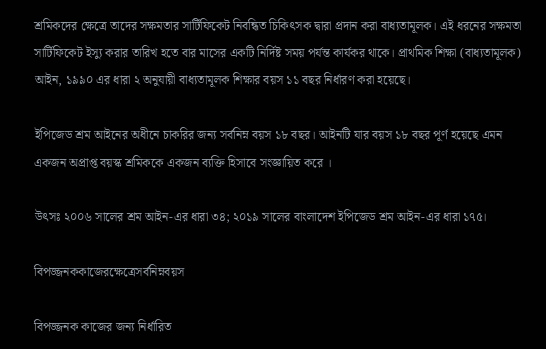শ্রমিকদের ক্ষেত্রে তাদের সক্ষমতার সার্টিফিকেট নিবন্ধিত চিকিৎসক দ্বারা প্রদান করা বাধ্যতামূলক। এই ধরনের সক্ষমতা সার্টিফিকেট ইস্যু করার তারিখ হতে বার মাসের একটি নির্দিষ্ট সময় পর্যন্ত কার্যকর থাকে। প্রাথমিক শিক্ষা (বাধ্যতামূলক) আইন, ১৯৯০ এর ধারা ২ অনুযায়ী বাধ্যতামূলক শিক্ষার বয়স ১১ বছর নির্ধারণ করা হয়েছে।

ইপিজেড শ্রম আইনের অধীনে চাকরির জন্য সর্বনিম্ন বয়স ১৮ বছর। আইনটি যার বয়স ১৮ বছর পূর্ণ হয়েছে এমন একজন অপ্রাপ্ত বয়স্ক শ্রমিককে একজন ব্যক্তি হিসাবে সংজ্ঞায়িত করে ।

উৎসঃ ২০০৬ সালের শ্রম আইন-এর ধারা ৩৪; ২০১৯ সালের বাংলাদেশ ইপিজেড শ্রম আইন-এর ধারা ১৭৫।

বিপজ্জনককাজেরক্ষেত্রেসর্বনিম্নবয়স

বিপজ্জনক কাজের জন্য নির্ধারিত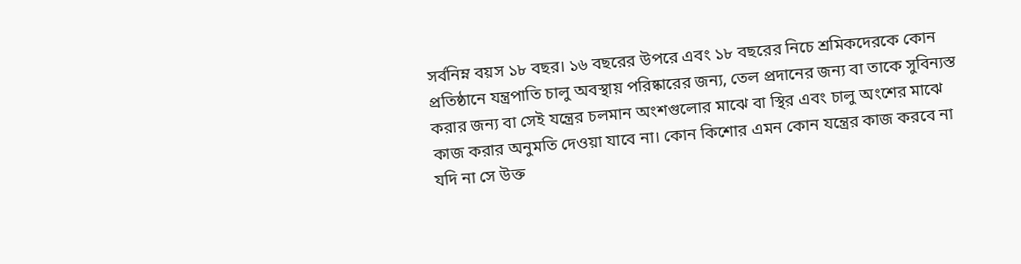সর্বনিম্ন বয়স ১৮ বছর। ১৬ বছরের উপরে এবং ১৮ বছরের নিচে শ্রমিকদেরকে কোন প্রতিষ্ঠানে যন্ত্রপাতি চালু অবস্থায় পরিষ্কারের জন্য, তেল প্রদানের জন্য বা তাকে সুবিন্যস্ত করার জন্য বা সেই যন্ত্রের চলমান অংশগুলোর মাঝে বা স্থির এবং চালু অংশের মাঝে কাজ করার অনুমতি দেওয়া যাবে না। কোন কিশোর এমন কোন যন্ত্রের কাজ করবে না যদি না সে উক্ত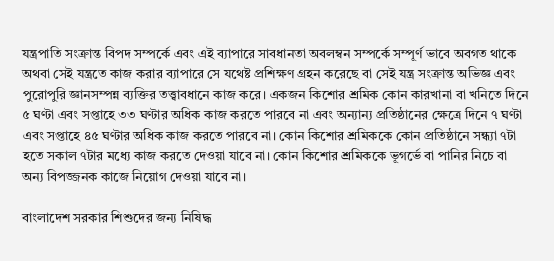যন্ত্রপাতি সংক্রান্ত বিপদ সম্পর্কে এবং এই ব্যাপারে সাবধানতা অবলম্বন সম্পর্কে সম্পূর্ণ ভাবে অবগত থাকে অথবা সেই যন্ত্রতে কাজ করার ব্যাপারে সে যথেষ্ট প্রশিক্ষণ গ্রহন করেছে বা সেই যন্ত্র সংক্রান্ত অভিজ্ঞ এবং পুরোপুরি জ্ঞানসম্পন্ন ব্যক্তির তত্ত্বাবধানে কাজ করে। একজন কিশোর শ্রমিক কোন কারখানা বা খনিতে দিনে ৫ ঘণ্টা এবং সপ্তাহে ৩৩ ঘণ্টার অধিক কাজ করতে পারবে না এবং অন্যান্য প্রতিষ্ঠানের ক্ষেত্রে দিনে ৭ ঘণ্টা এবং সপ্তাহে ৪৫ ঘণ্টার অধিক কাজ করতে পারবে না। কোন কিশোর শ্রমিককে কোন প্রতিষ্ঠানে সন্ধ্যা ৭টা হতে সকাল ৭টার মধ্যে কাজ করতে দেওয়া যাবে না। কোন কিশোর শ্রমিককে ভূগর্ভে বা পানির নিচে বা অন্য বিপজ্জনক কাজে নিয়োগ দেওয়া যাবে না।

বাংলাদেশ সরকার শিশুদের জন্য নিষিদ্ধ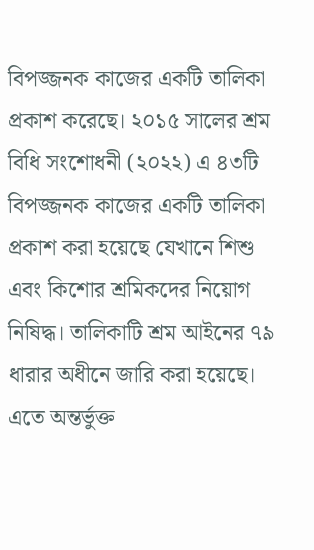বিপজ্জনক কাজের একটি তালিকা প্রকাশ করেছে। ২০১৫ সালের শ্রম বিধি সংশোধনী (২০২২) এ ৪৩টি বিপজ্জনক কাজের একটি তালিকা প্রকাশ করা হয়েছে যেখানে শিশু এবং কিশোর শ্রমিকদের নিয়োগ নিষিদ্ধ। তালিকাটি শ্রম আইনের ৭৯ ধারার অধীনে জারি করা হয়েছে। এতে অন্তর্ভুক্ত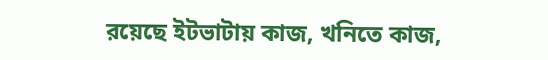রয়েছে ইটভাটায় কাজ, খনিতে কাজ,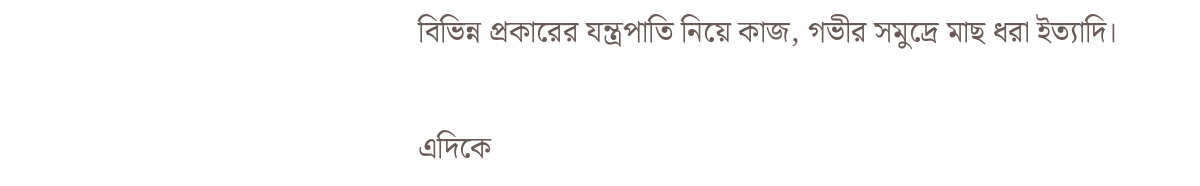বিভিন্ন প্রকারের যন্ত্রপাতি নিয়ে কাজ, গভীর সমুদ্রে মাছ ধরা ইত্যাদি।

এদিকে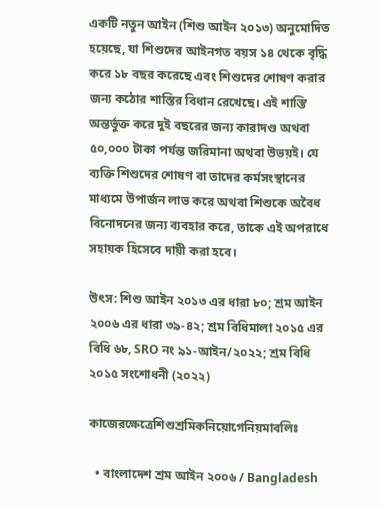একটি নতুন আইন (শিশু আইন ২০১৩) অনুমোদিত হয়েছে, যা শিশুদের আইনগত বয়স ১৪ থেকে বৃদ্ধি করে ১৮ বছর করেছে এবং শিশুদের শোষণ করার জন্য কঠোর শাস্তির বিধান রেখেছে। এই শাস্তি অন্তর্ভুক্ত করে দুই বছরের জন্য কারাদণ্ড অথবা ৫০,০০০ টাকা পর্যন্ত জরিমানা অথবা উভয়ই। যে ব্যক্তি শিশুদের শোষণ বা তাদের কর্মসংস্থানের মাধ্যমে উপার্জন লাভ করে অথবা শিশুকে অবৈধ বিনোদনের জন্য ব্যবহার করে, তাকে এই অপরাধে সহায়ক হিসেবে দায়ী করা হবে।

উৎস: শিশু আইন ২০১৩ এর ধারা ৮০; শ্রম আইন ২০০৬ এর ধারা ৩৯-৪২; শ্রম বিধিমালা ২০১৫ এর বিধি ৬৮, SRO নং ৯১-আইন/২০২২; শ্রম বিধি ২০১৫ সংশোধনী (২০২২)

কাজেরক্ষেত্রেশিশুশ্রমিকনিয়োগেনিয়মাবলিঃ

  • বাংলাদেশ শ্রম আইন ২০০৬ / Bangladesh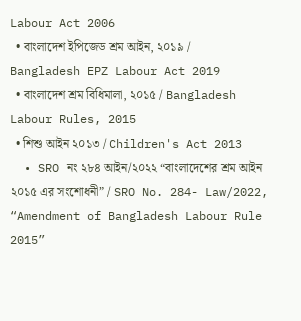Labour Act 2006
  • বাংলাদেশ ইপিজেড শ্রম আইন, ২০১৯ / Bangladesh EPZ Labour Act 2019
  • বাংলাদেশ শ্রম বিধিমালা, ২০১৫ / Bangladesh Labour Rules, 2015
  • শিশু আইন ২০১৩ / Children's Act 2013
  • SRO নং ২৮৪ আইন/২০২২ “বাংলাদেশের শ্রম আইন ২০১৫ এর সংশোধনী” / SRO No. 284- Law/2022, “Amendment of Bangladesh Labour Rule 2015”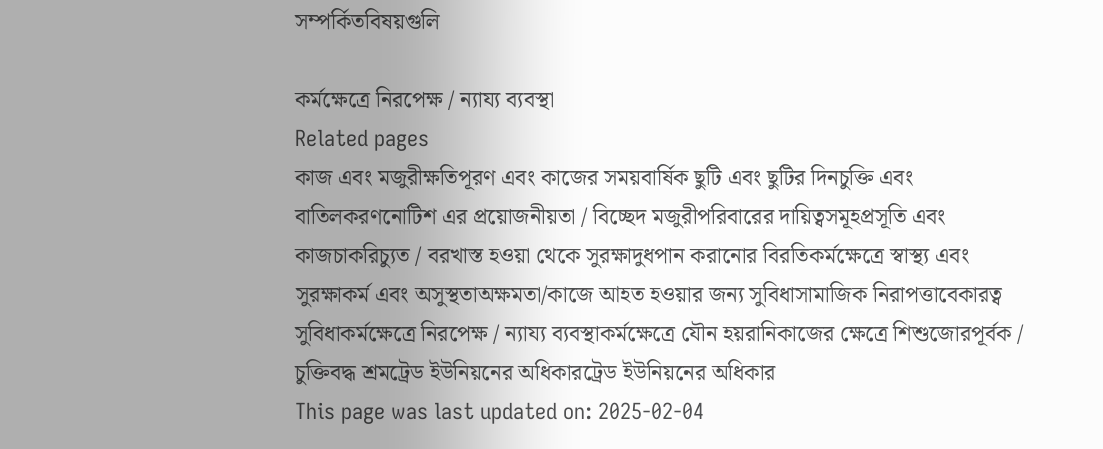সম্পর্কিতবিষয়গুলি

কর্মক্ষেত্রে নিরপেক্ষ / ন্যায্য ব্যবস্থা
Related pages
কাজ এবং মজুরীক্ষতিপূরণ এবং কাজের সময়বার্ষিক ছুটি এবং ছুটির দিনচুক্তি এবং বাতিলকরণনোটিশ এর প্রয়োজনীয়তা / বিচ্ছেদ মজুরীপরিবারের দায়িত্বসমূহপ্রসূতি এবং কাজচাকরিচ্যুত / বরখাস্ত হওয়া থেকে সুরক্ষাদুধপান করানোর বিরতিকর্মক্ষেত্রে স্বাস্থ্য এবং সুরক্ষাকর্ম এবং অসুস্থতাঅক্ষমতা/কাজে আহত হওয়ার জন্য সুবিধাসামাজিক নিরাপত্তাবেকারত্ব সুবিধাকর্মক্ষেত্রে নিরপেক্ষ / ন্যায্য ব্যবস্থাকর্মক্ষেত্রে যৌন হয়রানিকাজের ক্ষেত্রে শিশুজোরপূর্বক / চুক্তিবদ্ধ শ্রমট্রেড ইউনিয়নের অধিকারট্রেড ইউনিয়নের অধিকার
This page was last updated on: 2025-02-04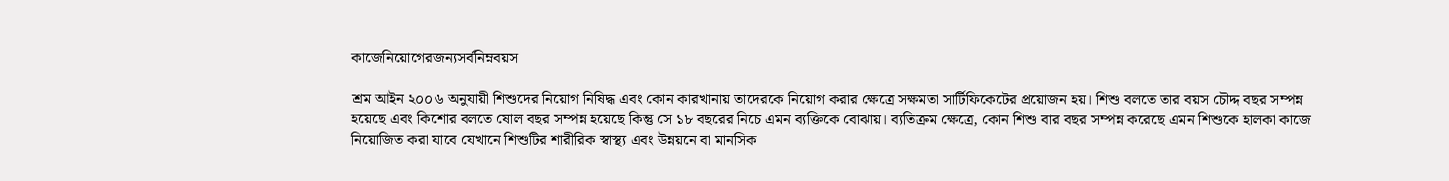কাজেনিয়োগেরজন্যসর্বনিম্নবয়স

শ্রম আইন ২০০৬ অনুযায়ী শিশুদের নিয়োগ নিষিদ্ধ এবং কোন কারখানায় তাদেরকে নিয়োগ করার ক্ষেত্রে সক্ষমতা সার্টিফিকেটের প্রয়োজন হয়। শিশু বলতে তার বয়স চৌদ্দ বছর সম্পন্ন হয়েছে এবং কিশোর বলতে ষোল বছর সম্পন্ন হয়েছে কিন্তু সে ১৮ বছরের নিচে এমন ব্যক্তিকে বোঝায়। ব্যতিক্রম ক্ষেত্রে, কোন শিশু বার বছর সম্পন্ন করেছে এমন শিশুকে হালকা কাজে নিয়োজিত করা যাবে যেখানে শিশুটির শারীরিক স্বাস্থ্য এবং উন্নয়নে বা মানসিক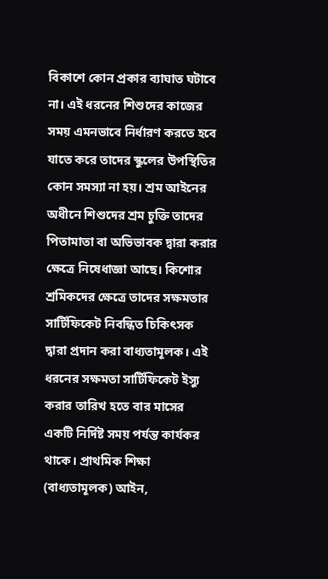বিকাশে কোন প্রকার ব্যাঘাত ঘটাবে না। এই ধরনের শিশুদের কাজের সময় এমনভাবে নির্ধারণ করতে হবে যাতে করে তাদের স্কুলের উপস্থিতির কোন সমস্যা না হয়। শ্রম আইনের অধীনে শিশুদের শ্রম চুক্তি তাদের পিতামাতা বা অভিভাবক দ্বারা করার ক্ষেত্রে নিষেধাজ্ঞা আছে। কিশোর শ্রমিকদের ক্ষেত্রে তাদের সক্ষমতার সার্টিফিকেট নিবন্ধিত চিকিৎসক দ্বারা প্রদান করা বাধ্যতামূলক। এই ধরনের সক্ষমতা সার্টিফিকেট ইস্যু করার তারিখ হতে বার মাসের একটি নির্দিষ্ট সময় পর্যন্ত কার্যকর থাকে। প্রাথমিক শিক্ষা (বাধ্যতামূলক) আইন,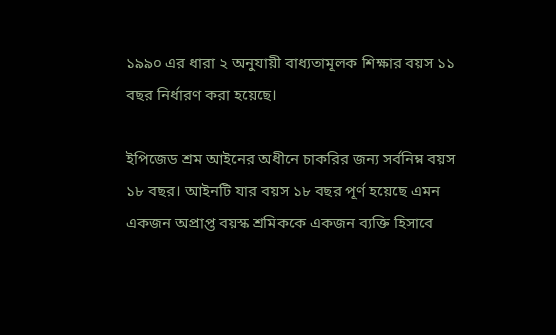১৯৯০ এর ধারা ২ অনুযায়ী বাধ্যতামূলক শিক্ষার বয়স ১১ বছর নির্ধারণ করা হয়েছে।

ইপিজেড শ্রম আইনের অধীনে চাকরির জন্য সর্বনিম্ন বয়স ১৮ বছর। আইনটি যার বয়স ১৮ বছর পূর্ণ হয়েছে এমন একজন অপ্রাপ্ত বয়স্ক শ্রমিককে একজন ব্যক্তি হিসাবে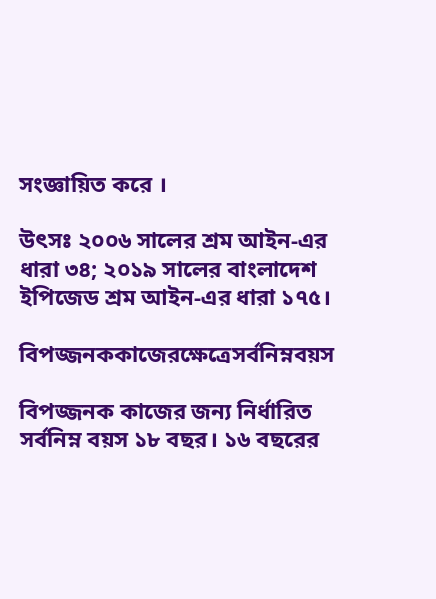সংজ্ঞায়িত করে ।

উৎসঃ ২০০৬ সালের শ্রম আইন-এর ধারা ৩৪; ২০১৯ সালের বাংলাদেশ ইপিজেড শ্রম আইন-এর ধারা ১৭৫।

বিপজ্জনককাজেরক্ষেত্রেসর্বনিম্নবয়স

বিপজ্জনক কাজের জন্য নির্ধারিত সর্বনিম্ন বয়স ১৮ বছর। ১৬ বছরের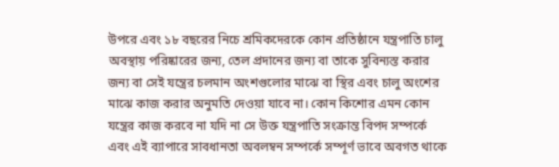উপরে এবং ১৮ বছরের নিচে শ্রমিকদেরকে কোন প্রতিষ্ঠানে যন্ত্রপাতি চালু অবস্থায় পরিষ্কারের জন্য, তেল প্রদানের জন্য বা তাকে সুবিন্যস্ত করার জন্য বা সেই যন্ত্রের চলমান অংশগুলোর মাঝে বা স্থির এবং চালু অংশের মাঝে কাজ করার অনুমতি দেওয়া যাবে না। কোন কিশোর এমন কোন যন্ত্রের কাজ করবে না যদি না সে উক্ত যন্ত্রপাতি সংক্রান্ত বিপদ সম্পর্কে এবং এই ব্যাপারে সাবধানতা অবলম্বন সম্পর্কে সম্পূর্ণ ভাবে অবগত থাকে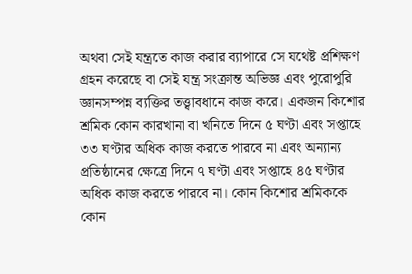অথবা সেই যন্ত্রতে কাজ করার ব্যাপারে সে যথেষ্ট প্রশিক্ষণ গ্রহন করেছে বা সেই যন্ত্র সংক্রান্ত অভিজ্ঞ এবং পুরোপুরি জ্ঞানসম্পন্ন ব্যক্তির তত্ত্বাবধানে কাজ করে। একজন কিশোর শ্রমিক কোন কারখানা বা খনিতে দিনে ৫ ঘণ্টা এবং সপ্তাহে ৩৩ ঘণ্টার অধিক কাজ করতে পারবে না এবং অন্যান্য প্রতিষ্ঠানের ক্ষেত্রে দিনে ৭ ঘণ্টা এবং সপ্তাহে ৪৫ ঘণ্টার অধিক কাজ করতে পারবে না। কোন কিশোর শ্রমিককে কোন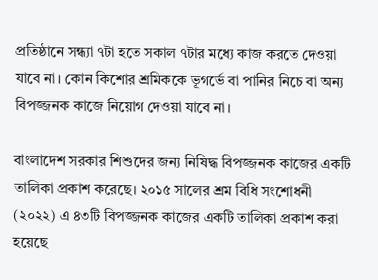প্রতিষ্ঠানে সন্ধ্যা ৭টা হতে সকাল ৭টার মধ্যে কাজ করতে দেওয়া যাবে না। কোন কিশোর শ্রমিককে ভূগর্ভে বা পানির নিচে বা অন্য বিপজ্জনক কাজে নিয়োগ দেওয়া যাবে না।

বাংলাদেশ সরকার শিশুদের জন্য নিষিদ্ধ বিপজ্জনক কাজের একটি তালিকা প্রকাশ করেছে। ২০১৫ সালের শ্রম বিধি সংশোধনী (২০২২) এ ৪৩টি বিপজ্জনক কাজের একটি তালিকা প্রকাশ করা হয়েছে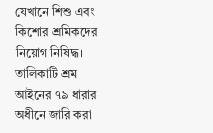যেখানে শিশু এবং কিশোর শ্রমিকদের নিয়োগ নিষিদ্ধ। তালিকাটি শ্রম আইনের ৭৯ ধারার অধীনে জারি করা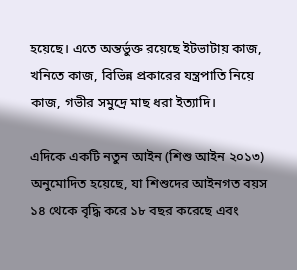হয়েছে। এতে অন্তর্ভুক্ত রয়েছে ইটভাটায় কাজ, খনিতে কাজ, বিভিন্ন প্রকারের যন্ত্রপাতি নিয়ে কাজ, গভীর সমুদ্রে মাছ ধরা ইত্যাদি।

এদিকে একটি নতুন আইন (শিশু আইন ২০১৩) অনুমোদিত হয়েছে, যা শিশুদের আইনগত বয়স ১৪ থেকে বৃদ্ধি করে ১৮ বছর করেছে এবং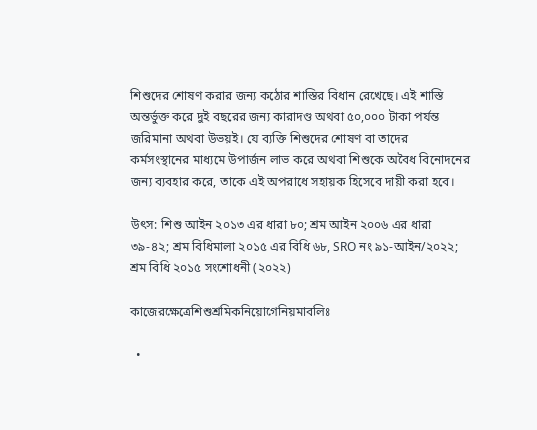শিশুদের শোষণ করার জন্য কঠোর শাস্তির বিধান রেখেছে। এই শাস্তি অন্তর্ভুক্ত করে দুই বছরের জন্য কারাদণ্ড অথবা ৫০,০০০ টাকা পর্যন্ত জরিমানা অথবা উভয়ই। যে ব্যক্তি শিশুদের শোষণ বা তাদের কর্মসংস্থানের মাধ্যমে উপার্জন লাভ করে অথবা শিশুকে অবৈধ বিনোদনের জন্য ব্যবহার করে, তাকে এই অপরাধে সহায়ক হিসেবে দায়ী করা হবে।

উৎস: শিশু আইন ২০১৩ এর ধারা ৮০; শ্রম আইন ২০০৬ এর ধারা ৩৯-৪২; শ্রম বিধিমালা ২০১৫ এর বিধি ৬৮, SRO নং ৯১-আইন/২০২২; শ্রম বিধি ২০১৫ সংশোধনী (২০২২)

কাজেরক্ষেত্রেশিশুশ্রমিকনিয়োগেনিয়মাবলিঃ

  •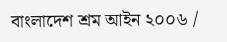বাংলাদেশ শ্রম আইন ২০০৬ /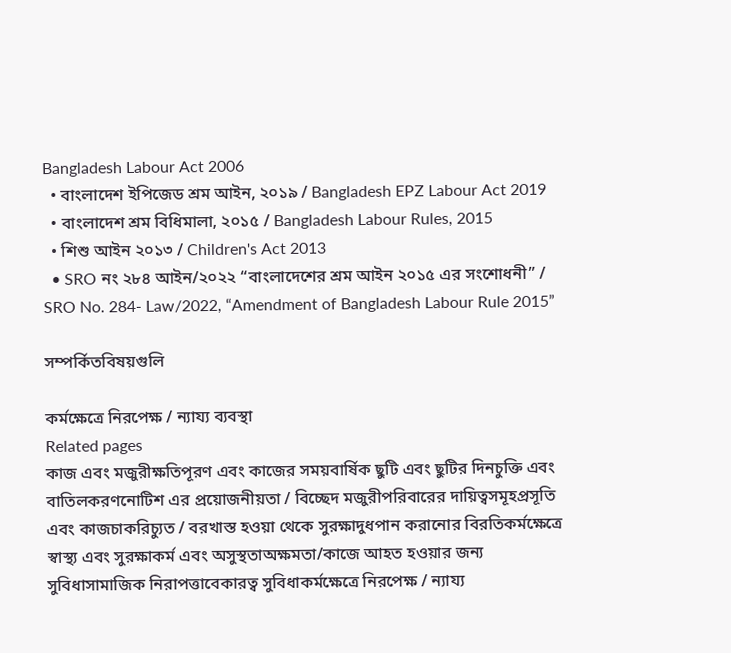Bangladesh Labour Act 2006
  • বাংলাদেশ ইপিজেড শ্রম আইন, ২০১৯ / Bangladesh EPZ Labour Act 2019
  • বাংলাদেশ শ্রম বিধিমালা, ২০১৫ / Bangladesh Labour Rules, 2015
  • শিশু আইন ২০১৩ / Children's Act 2013
  • SRO নং ২৮৪ আইন/২০২২ “বাংলাদেশের শ্রম আইন ২০১৫ এর সংশোধনী” / SRO No. 284- Law/2022, “Amendment of Bangladesh Labour Rule 2015”

সম্পর্কিতবিষয়গুলি

কর্মক্ষেত্রে নিরপেক্ষ / ন্যায্য ব্যবস্থা
Related pages
কাজ এবং মজুরীক্ষতিপূরণ এবং কাজের সময়বার্ষিক ছুটি এবং ছুটির দিনচুক্তি এবং বাতিলকরণনোটিশ এর প্রয়োজনীয়তা / বিচ্ছেদ মজুরীপরিবারের দায়িত্বসমূহপ্রসূতি এবং কাজচাকরিচ্যুত / বরখাস্ত হওয়া থেকে সুরক্ষাদুধপান করানোর বিরতিকর্মক্ষেত্রে স্বাস্থ্য এবং সুরক্ষাকর্ম এবং অসুস্থতাঅক্ষমতা/কাজে আহত হওয়ার জন্য সুবিধাসামাজিক নিরাপত্তাবেকারত্ব সুবিধাকর্মক্ষেত্রে নিরপেক্ষ / ন্যায্য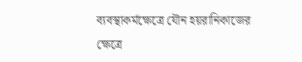ব্যবস্থাকর্মক্ষেত্রে যৌন হয়রানিকাজের ক্ষেত্রে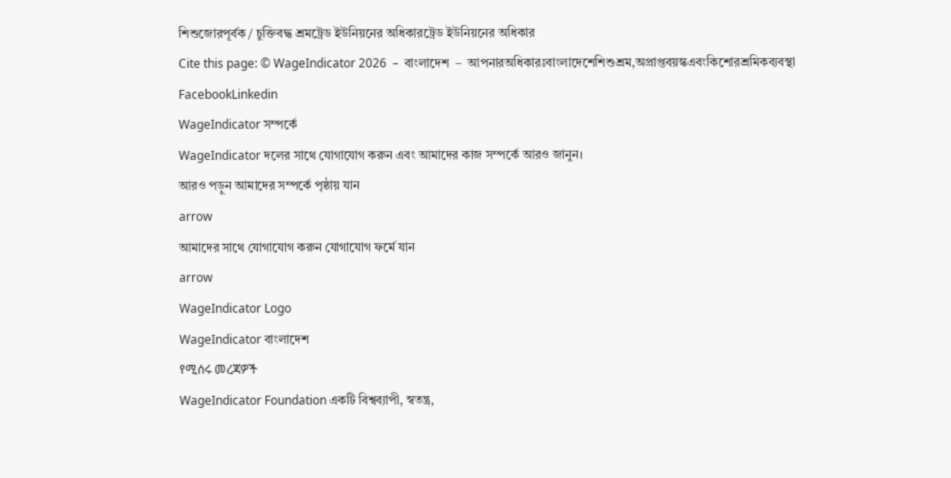শিশুজোরপূর্বক / চুক্তিবদ্ধ শ্রমট্রেড ইউনিয়নের অধিকারট্রেড ইউনিয়নের অধিকার
Cite this page: © WageIndicator 2026  –  বাংলাদেশ  –  আপনারঅধিকারঃবাংলাদেশেশিশুশ্রম,অপ্রাপ্তবয়স্কএবংকিশোরশ্রমিকব্যবস্থা
FacebookLinkedin
WageIndicator সম্পর্কে
WageIndicator দলের সাথে যোগাযোগ করুন এবং আমাদের কাজ সম্পর্কে আরও জানুন।
আরও পড়ুন আমাদের সম্পর্কে পৃষ্ঠায় যান
arrow
আমাদের সাথে যোগাযোগ করুন যোগাযোগ ফর্মে যান
arrow
WageIndicator Logo
WageIndicator বাংলাদেশ
የሚሰሩ መረጃዎች
WageIndicator Foundation একটি বিশ্বব্যাপী, স্বতন্ত্র,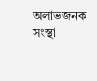অলাভজনক সংস্থা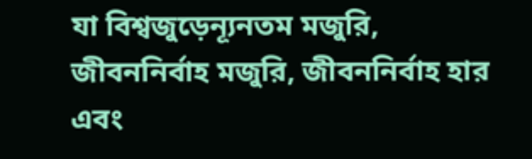যা বিশ্বজুড়েন্যূনতম মজুরি, জীবননির্বাহ মজুরি, জীবননির্বাহ হার এবং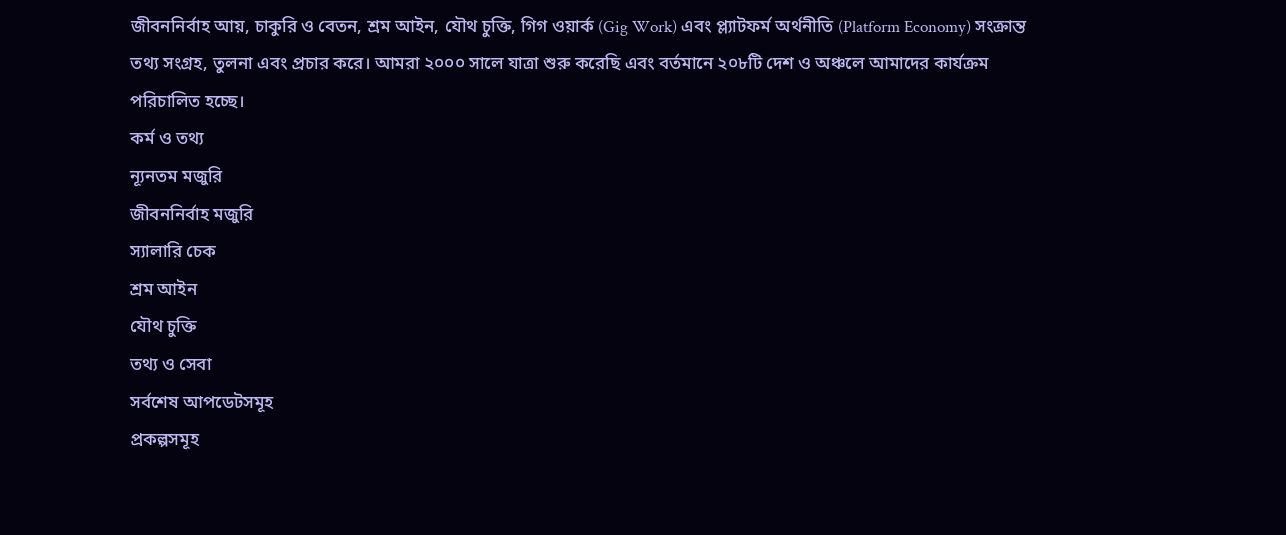জীবননির্বাহ আয়, চাকুরি ও বেতন, শ্রম আইন, যৌথ চুক্তি, গিগ ওয়ার্ক (Gig Work) এবং প্ল্যাটফর্ম অর্থনীতি (Platform Economy) সংক্রান্ত তথ্য সংগ্রহ, তুলনা এবং প্রচার করে। আমরা ২০০০ সালে যাত্রা শুরু করেছি এবং বর্তমানে ২০৮টি দেশ ও অঞ্চলে আমাদের কার্যক্রম পরিচালিত হচ্ছে।
কর্ম ও তথ্য
ন্যূনতম মজুরি
জীবননির্বাহ মজুরি
স্যালারি চেক
শ্রম আইন
যৌথ চুক্তি
তথ্য ও সেবা
সর্বশেষ আপডেটসমূহ
প্রকল্পসমূহ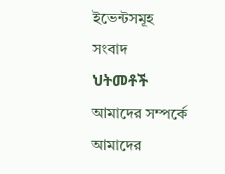ইভেন্টসমূহ
সংবাদ
ህትመቶች
আমাদের সম্পর্কে
আমাদের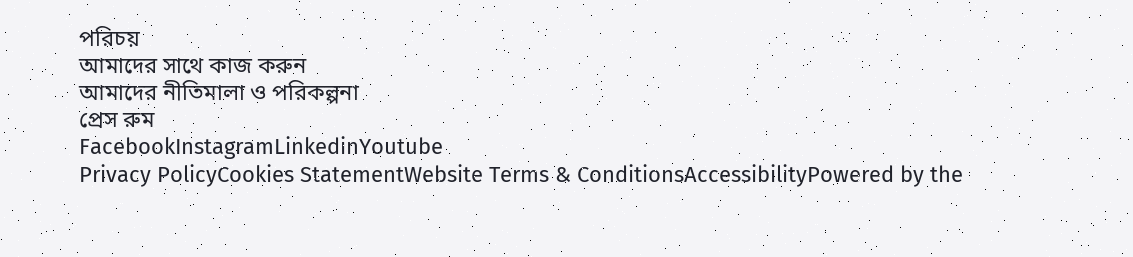পরিচয়
আমাদের সাথে কাজ করুন
আমাদের নীতিমালা ও পরিকল্পনা
প্রেস রুম
FacebookInstagramLinkedinYoutube
Privacy PolicyCookies StatementWebsite Terms & ConditionsAccessibilityPowered by the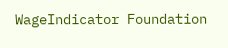WageIndicator Foundation